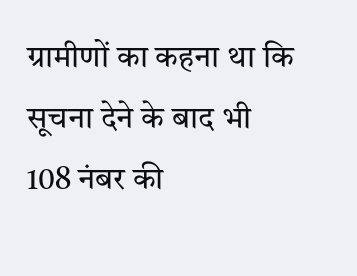ग्रामीणों का कहना था कि सूचना देने के बाद भी 108 नंबर की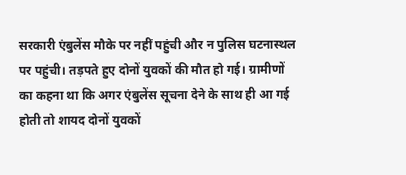सरकारी एंबुलेंस मौके पर नहीं पहुंची और न पुलिस घटनास्थल पर पहुंची। तड़पते हुए दोनों युवकों की मौत हो गई। ग्रामीणों का कहना था कि अगर एंबुलेंस सूचना देने के साथ ही आ गई होती तो शायद दोनों युवकों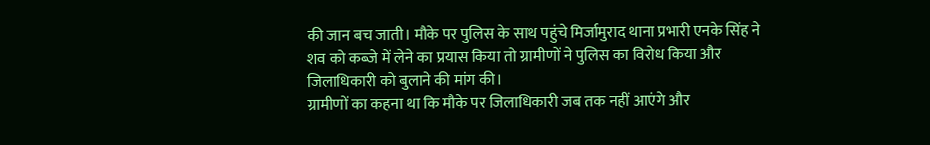की जान बच जाती। मौके पर पुलिस के साथ पहुंचे मिर्जामुराद थाना प्रभारी एनके सिंह ने शव को कब्जे में लेने का प्रयास किया तो ग्रामीणों ने पुलिस का विरोध किया और जिलाधिकारी को बुलाने की मांग की।
ग्रामीणों का कहना था कि मौके पर जिलाधिकारी जब तक नहीं आएंगे और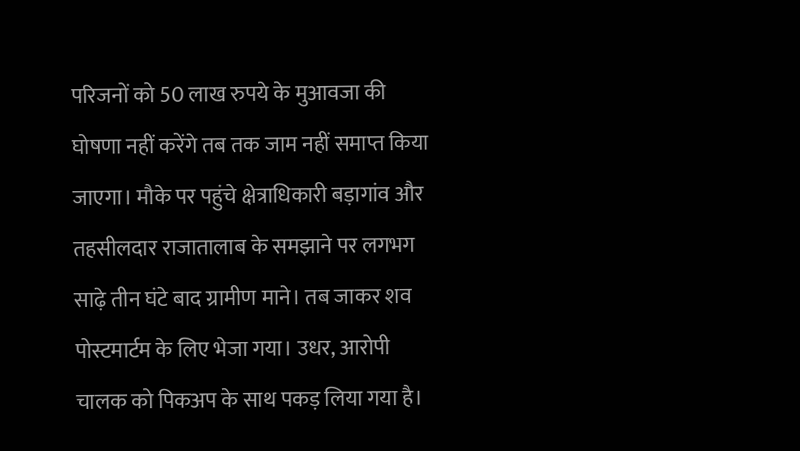परिजनों को 50 लाख रुपये के मुआवजा की घोषणा नहीं करेंगे तब तक जाम नहीं समाप्त किया जाएगा। मौके पर पहुंचे क्षेत्राधिकारी बड़ागांव और तहसीलदार राजातालाब के समझाने पर लगभग साढ़े तीन घंटे बाद ग्रामीण माने। तब जाकर शव पोस्टमार्टम के लिए भेजा गया। उधर, आरोपी चालक को पिकअप के साथ पकड़ लिया गया है।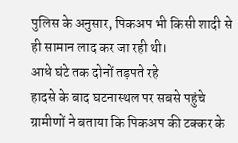पुलिस के अनुसार, पिकअप भी किसी शादी से ही सामान लाद कर जा रही थी।
आधे घंटे तक दोनों तड़पते रहे
हादसे के बाद घटनास्थल पर सबसे पहुंचे ग्रामीणों ने बताया कि पिकअप की टक्कर के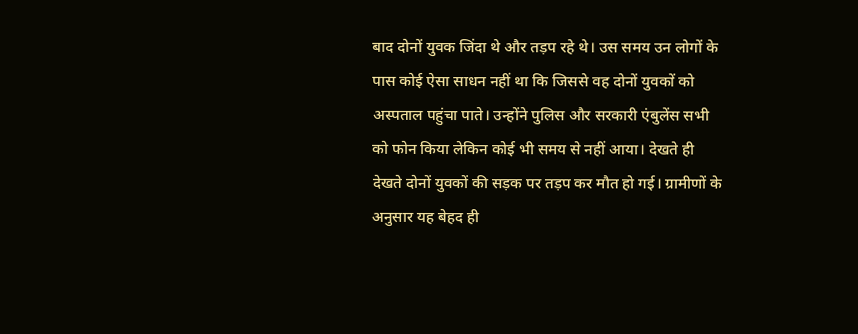बाद दोनों युवक जिंदा थे और तड़प रहे थे। उस समय उन लोगों के पास कोई ऐसा साधन नहीं था कि जिससे वह दोनों युवकों को अस्पताल पहुंचा पाते। उन्होंने पुलिस और सरकारी एंबुलेंस सभी को फोन किया लेकिन कोई भी समय से नहीं आया। देखते ही देखते दोनों युवकों की सड़क पर तड़प कर मौत हो गई। ग्रामीणों के अनुसार यह बेहद ही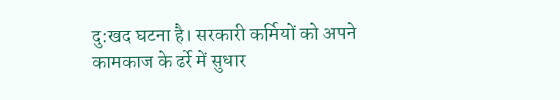दु:खद घटना है। सरकारी कर्मियों को अपने कामकाज के ढर्रे में सुधार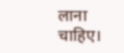लाना चाहिए।